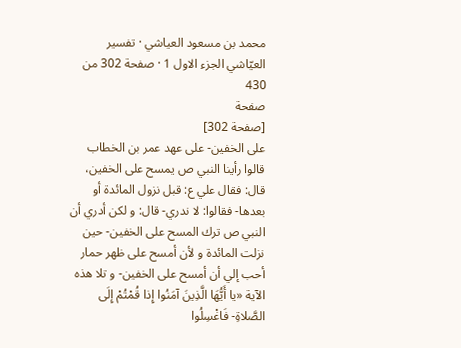محمد بن مسعود العياشي · تفسير العيّاشي الجزء الاول 1 · صفحة 302 من 430
صفحة
[صفحة 302]
على الخفين- على عهد عمر بن الخطاب قالوا رأينا النبي ص يمسح على الخفين، قال: فقال علي ع: قبل نزول المائدة أو بعدها- فقالوا: لا ندري- قال: و لكن أدري أن النبي ص ترك المسح على الخفين- حين نزلت المائدة و لأن أمسح على ظهر حمار أحب إلي أن أمسح على الخفين- و تلا هذه الآية «يا أَيُّهَا الَّذِينَ آمَنُوا إِذا قُمْتُمْ إِلَى الصَّلاةِ- فَاغْسِلُوا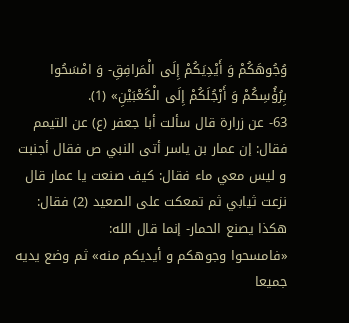وُجُوهَكُمْ وَ أَيْدِيَكُمْ إِلَى الْمَرافِقِ- وَ امْسَحُوا بِرُؤُسِكُمْ وَ أَرْجُلَكُمْ إِلَى الْكَعْبَيْنِ» (1).
63- عن زرارة قال سألت أبا جعفر (ع) عن التيمم فقال: إن عمار بن ياسر أتى النبي ص فقال أجنبت و ليس معي ماء فقال: كيف صنعت يا عمار قال نزعت ثيابي ثم تمعكت على الصعيد (2) فقال: هكذا يصنع الحمار- إنما قال الله:
«فامسحوا وجوهكم و أيديكم منه» ثم وضع يديه جميعا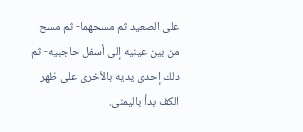على الصعيد ثم مسحهما- ثم مسح من بين عينيه إلى أسفل حاجبيه- ثم دلك إحدى يديه بالأخرى على ظهر الكف بدأ باليمنى.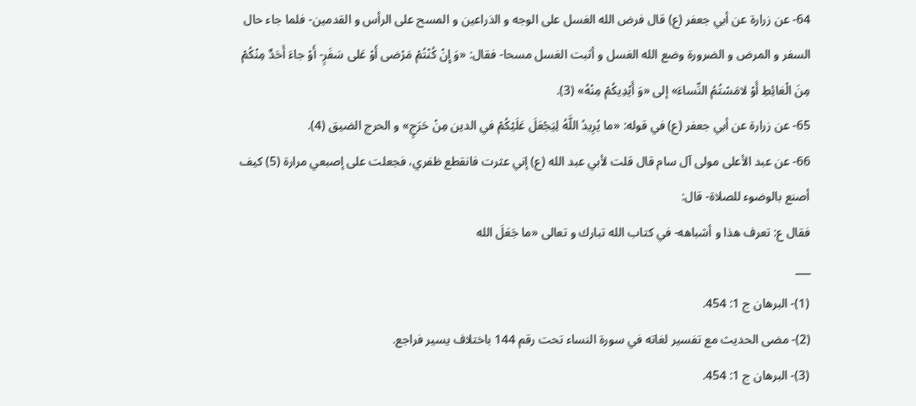64- عن زرارة عن أبي جعفر (ع) قال فرض الله الغسل على الوجه و الذراعين و المسح على الرأس و القدمين- فلما جاء حال السفر و المرض و الضرورة وضع الله الغسل و أثبت الغسل مسحا- فقال: «وَ إِنْ كُنْتُمْ مَرْضى أَوْ عَلى سَفَرٍ- أَوْ جاءَ أَحَدٌ مِنْكُمْ مِنَ الْغائِطِ أَوْ لامَسْتُمُ النِّساءَ» إلى «وَ أَيْدِيكُمْ مِنْهُ» (3).
65- عن زرارة عن أبي جعفر (ع) في قوله: «ما يُرِيدُ اللَّهُ لِيَجْعَلَ عَلَيْكُمْ في الدين مِنْ حَرَجٍ» و الحرج الضيق (4).
66- عن عبد الأعلى مولى آل سام قال قلت لأبي عبد الله (ع) إني عثرت فانقطع ظفري، فجعلت على إصبعي مرارة (5) كيف أصنع بالوضوء للصلاة- قال:
فقال ع: تعرف هذا و أشباهه- في كتاب الله تبارك و تعالى «ما جَعَلَ الله
___
(1)- البرهان ج 1: 454.
(2)- مضى الحديث مع تفسير لغاته في سورة النساء تحت رقم 144 باختلاف يسير فراجع.
(3)- البرهان ج 1: 454.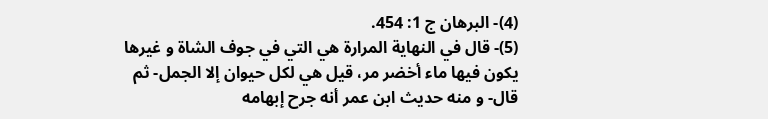(4)- البرهان ج 1: 454.
(5)- قال في النهاية المرارة هي التي في جوف الشاة و غيرها يكون فيها ماء أخضر مر، قيل هي لكل حيوان إلا الجمل- ثم قال- و منه حديث ابن عمر أنه جرح إبهامه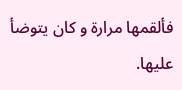فألقمها مرارة و كان يتوضأ عليها.